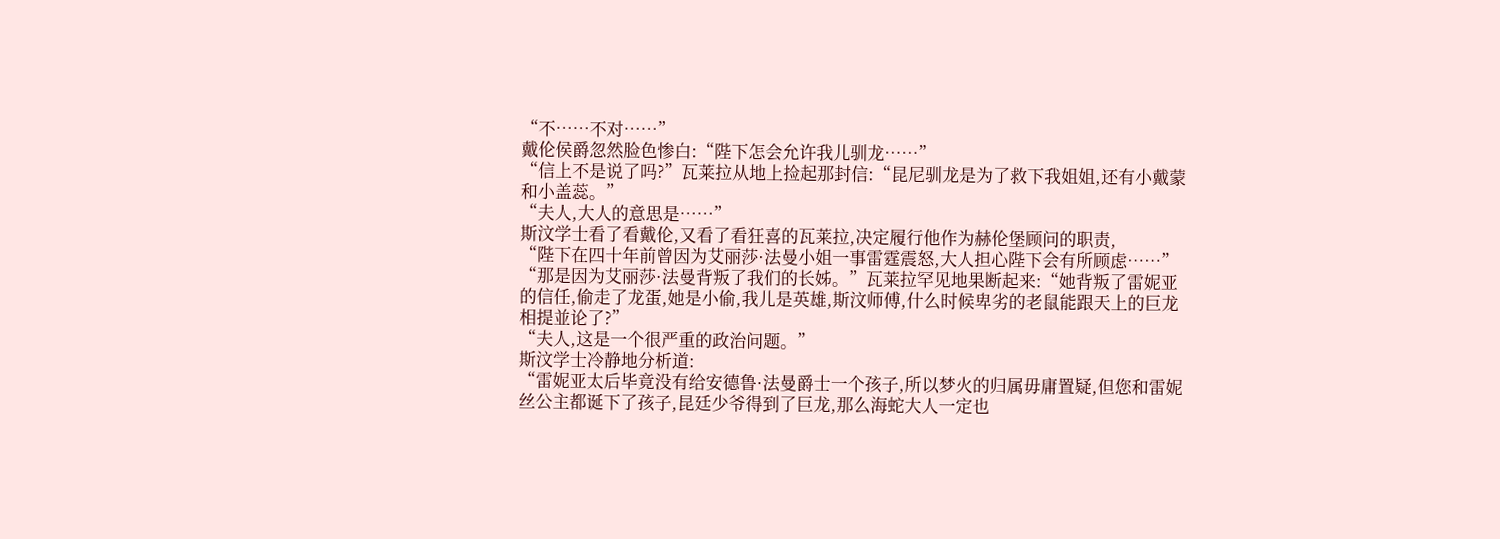“不……不对……”
戴伦侯爵忽然脸色惨白:“陛下怎会允许我儿驯龙……”
“信上不是说了吗?”瓦莱拉从地上捡起那封信:“昆尼驯龙是为了救下我姐姐,还有小戴蒙和小盖蕊。”
“夫人,大人的意思是……”
斯汶学士看了看戴伦,又看了看狂喜的瓦莱拉,决定履行他作为赫伦堡顾问的职责,
“陛下在四十年前曾因为艾丽莎·法曼小姐一事雷霆震怒,大人担心陛下会有所顾虑……”
“那是因为艾丽莎·法曼背叛了我们的长姊。”瓦莱拉罕见地果断起来:“她背叛了雷妮亚的信任,偷走了龙蛋,她是小偷,我儿是英雄,斯汶师傅,什么时候卑劣的老鼠能跟天上的巨龙相提並论了?”
“夫人,这是一个很严重的政治问题。”
斯汶学士冷静地分析道:
“雷妮亚太后毕竟没有给安德鲁·法曼爵士一个孩子,所以梦火的归属毋庸置疑,但您和雷妮丝公主都诞下了孩子,昆廷少爷得到了巨龙,那么海蛇大人一定也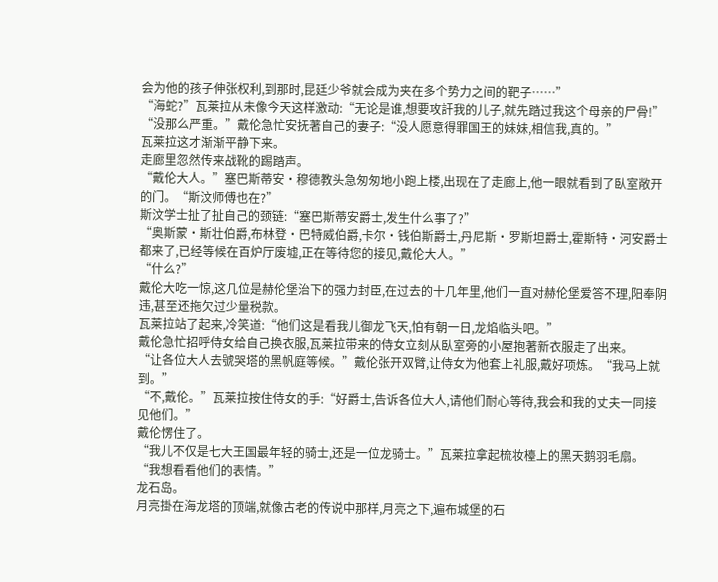会为他的孩子伸张权利,到那时,昆廷少爷就会成为夹在多个势力之间的靶子……”
“海蛇?”瓦莱拉从未像今天这样激动:“无论是谁,想要攻訐我的儿子,就先踏过我这个母亲的尸骨!”
“没那么严重。”戴伦急忙安抚著自己的妻子:“没人愿意得罪国王的妹妹,相信我,真的。”
瓦莱拉这才渐渐平静下来。
走廊里忽然传来战靴的踢踏声。
“戴伦大人。”塞巴斯蒂安·穆德教头急匆匆地小跑上楼,出现在了走廊上,他一眼就看到了臥室敞开的门。“斯汶师傅也在?”
斯汶学士扯了扯自己的颈链:“塞巴斯蒂安爵士,发生什么事了?”
“奥斯蒙·斯壮伯爵,布林登·巴特威伯爵,卡尔·钱伯斯爵士,丹尼斯·罗斯坦爵士,霍斯特·河安爵士都来了,已经等候在百炉厅废墟,正在等待您的接见,戴伦大人。”
“什么?”
戴伦大吃一惊,这几位是赫伦堡治下的强力封臣,在过去的十几年里,他们一直对赫伦堡爱答不理,阳奉阴违,甚至还拖欠过少量税款。
瓦莱拉站了起来,冷笑道:“他们这是看我儿御龙飞天,怕有朝一日,龙焰临头吧。”
戴伦急忙招呼侍女给自己换衣服,瓦莱拉带来的侍女立刻从臥室旁的小屋抱著新衣服走了出来。
“让各位大人去號哭塔的黑帆庭等候。”戴伦张开双臂,让侍女为他套上礼服,戴好项炼。“我马上就到。”
“不,戴伦。”瓦莱拉按住侍女的手:“好爵士,告诉各位大人,请他们耐心等待,我会和我的丈夫一同接见他们。”
戴伦愣住了。
“我儿不仅是七大王国最年轻的骑士,还是一位龙骑士。”瓦莱拉拿起梳妆檯上的黑天鹅羽毛扇。“我想看看他们的表情。”
龙石岛。
月亮掛在海龙塔的顶端,就像古老的传说中那样,月亮之下,遍布城堡的石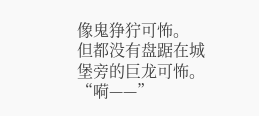像鬼狰狞可怖。
但都没有盘踞在城堡旁的巨龙可怖。
“嗬——”